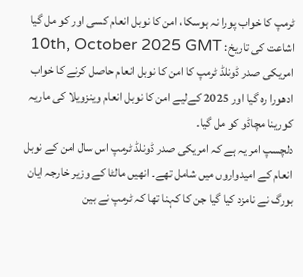ٹرمپ کا خواب پورا نہ ہوسکا، امن کا نوبل انعام کسی اور کو مل گیا
اشاعت کی تاریخ: 10th, October 2025 GMT
امریکی صدر ڈونلڈ ٹرمپ کا امن کا نوبل انعام حاصل کرنے کا خواب ادھورا رہ گیا اور 2025 کےلیے امن کا نوبل انعام وینزویلا کی ماریہ کورینا مچاڈو کو مل گیا۔
دلچسپ امر یہ ہے کہ امریکی صدر ڈونلڈ ٹرمپ اس سال امن کے نوبل انعام کے امیدواروں میں شامل تھے۔ انھیں مالٹا کے وزیر خارجہ ایان بورگ نے نامزد کیا گیا جن کا کہنا تھا کہ ٹرمپ نے بین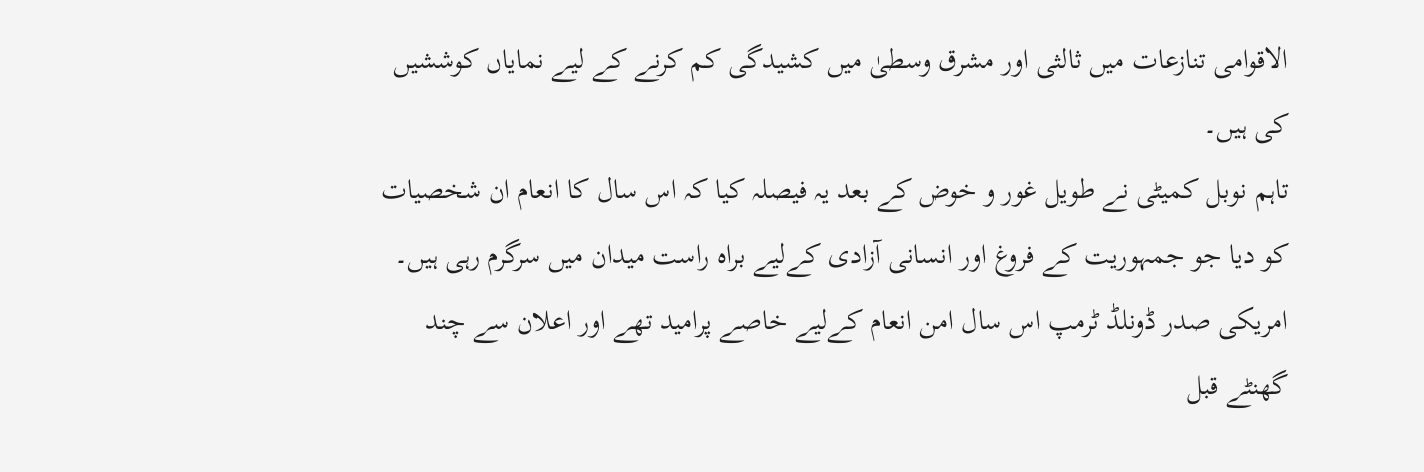الاقوامی تنازعات میں ثالثی اور مشرق وسطیٰ میں کشیدگی کم کرنے کے لیے نمایاں کوششیں کی ہیں۔
تاہم نوبل کمیٹی نے طویل غور و خوض کے بعد یہ فیصلہ کیا کہ اس سال کا انعام ان شخصیات کو دیا جو جمہوریت کے فروغ اور انسانی آزادی کےلیے براہ راست میدان میں سرگرم رہی ہیں۔
امریکی صدر ڈونلڈ ٹرمپ اس سال امن انعام کےلیے خاصے پرامید تھے اور اعلان سے چند گھنٹے قبل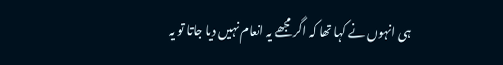ہی انہوں نے کہا تھا کہ اگر مجھے یہ انعام نہیں دیا جاتا تو یہ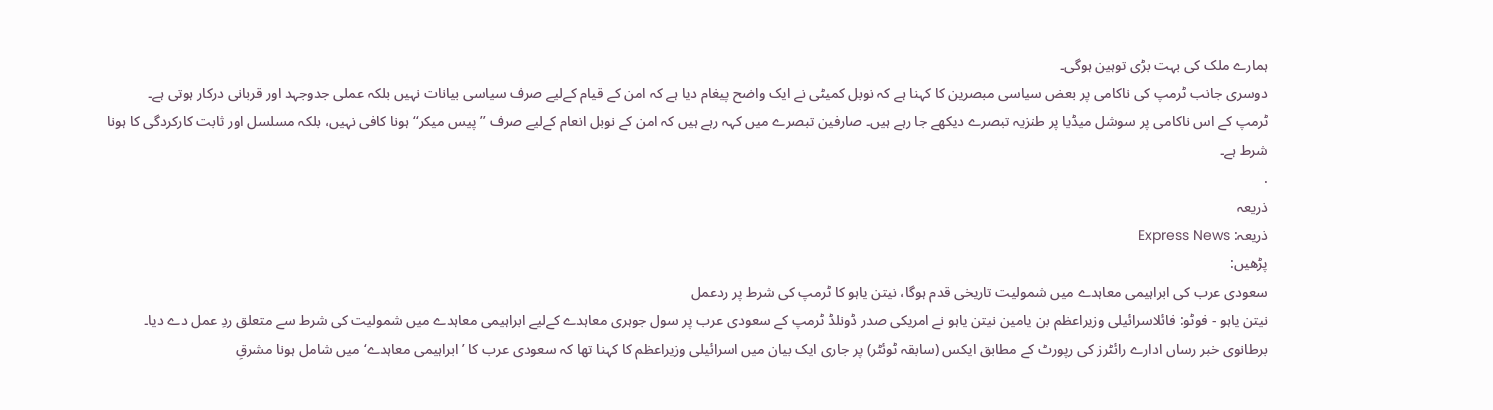ہمارے ملک کی بہت بڑی توہین ہوگی۔
دوسری جانب ٹرمپ کی ناکامی پر بعض سیاسی مبصرین کا کہنا ہے کہ نوبل کمیٹی نے ایک واضح پیغام دیا ہے کہ امن کے قیام کےلیے صرف سیاسی بیانات نہیں بلکہ عملی جدوجہد اور قربانی درکار ہوتی ہے۔
ٹرمپ کے اس ناکامی پر سوشل میڈیا پر طنزیہ تبصرے دیکھے جا رہے ہیں۔ صارفین تبصرے میں کہہ رہے ہیں کہ امن کے نوبل انعام کےلیے صرف ’’پیس میکر‘‘ ہونا کافی نہیں، بلکہ مسلسل اور ثابت کارکردگی کا ہونا شرط ہے۔
.
ذریعہ
ذریعہ: Express News
پڑھیں:
سعودی عرب کی ابراہیمی معاہدے میں شمولیت تاریخی قدم ہوگا، نیتن یاہو کا ٹرمپ کی شرط پر ردعمل
نیتن یاہو - فوٹو: فائلاسرائیلی وزیراعظم بن یامین نیتن یاہو نے امریکی صدر ڈونلڈ ٹرمپ کے سعودی عرب پر سول جوہری معاہدے کےلیے ابراہیمی معاہدے میں شمولیت کی شرط سے متعلق ردِ عمل دے دیا۔
برطانوی خبر رساں ادارے رائٹرز کی رپورٹ کے مطابق ایکس (سابقہ ٹوئٹر) پر جاری ایک بیان میں اسرائیلی وزیراعظم کا کہنا تھا کہ سعودی عرب کا ’ابراہیمی معاہدے‘ میں شامل ہونا مشرقِ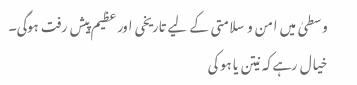وسطیٰ میں امن و سلامتی کے لیے تاریخی اور عظیم پیش رفت ہوگی۔
خیال رہے کہ نیتن یاہو کی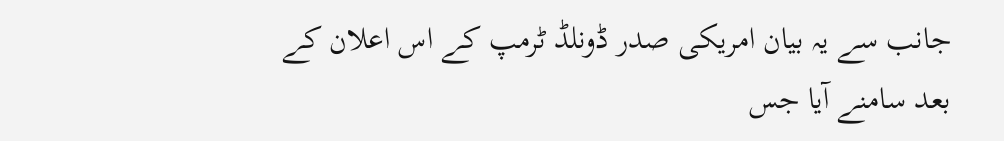جانب سے یہ بیان امریکی صدر ڈونلڈ ٹرمپ کے اس اعلان کے بعد سامنے آیا جس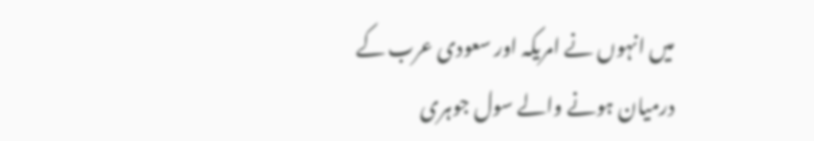میں انہوں نے امریکہ اور سعودی عرب کے درمیان ہونے والے سول جوہری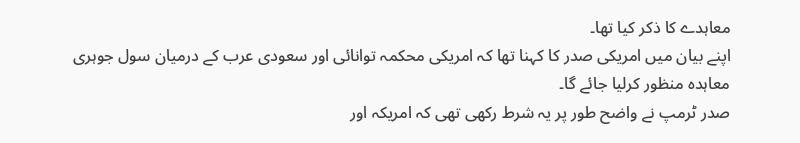معاہدے کا ذکر کیا تھا۔
اپنے بیان میں امریکی صدر کا کہنا تھا کہ امریکی محکمہ توانائی اور سعودی عرب کے درمیان سول جوہری معاہدہ منظور کرلیا جائے گا۔
صدر ٹرمپ نے واضح طور پر یہ شرط رکھی تھی کہ امریکہ اور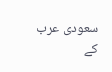سعودی عرب کے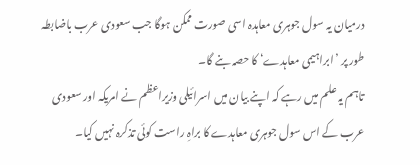درمیان یہ سول جوہری معاہدہ اسی صورت ممکن ہوگا جب سعودی عرب باضابطہ طور پر ’ابراہیمی معاہدے‘ کا حصہ بنے گا۔
تاہم یہ علم میں رہے کہ اپنے بیان میں اسرائیلی وزیراعظم نے امریکہ اور سعودی عرب کے اس سول جوہری معاہدے کا براہِ راست کوئی تذکرہ نہیں کیا۔